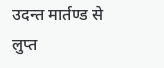उदन्त मार्तण्ड से लुप्त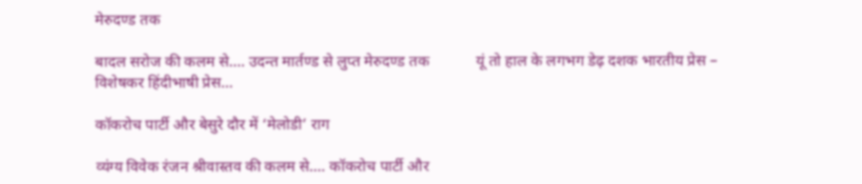मेरुदण्ड तक

बादल सरोज की कलम से…. उदन्त मार्तण्ड से लुप्त मेरुदण्ड तक            यूं तो हाल के लगभग डेढ़ दशक भारतीय प्रेस – विशेषकर हिंदीभाषी प्रेस...

कॉकरोच पार्टी और बेसुरे दौर में ‘मेलोडी’ राग

व्यंग्य विवेक रंजन श्रीवास्तव की कलम से…. कॉकरोच पार्टी और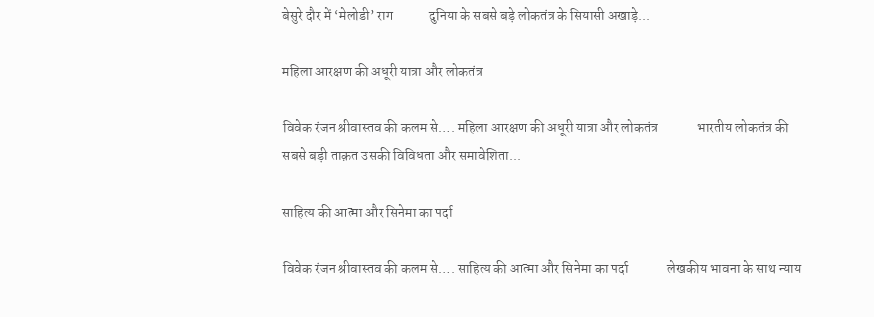बेसुरे दौर में ‘मेलोडी’ राग             दुनिया के सबसे बड़े लोकतंत्र के सियासी अखाड़े...

महिला आरक्षण की अधूरी यात्रा और लोकतंत्र

विवेक रंजन श्रीवास्तव की कलम से…. महिला आरक्षण की अधूरी यात्रा और लोकतंत्र              भारतीय लोकतंत्र की सबसे बड़ी ताक़त उसकी विविधता और समावेशिता...

साहित्य की आत्मा और सिनेमा का पर्दा

विवेक रंजन श्रीवास्तव की कलम से…. साहित्य की आत्मा और सिनेमा का पर्दा              लेखकीय भावना के साथ न्याय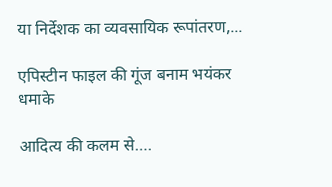या निर्देशक का व्यवसायिक रूपांतरण,...

एपिस्टीन फाइल की गूंज बनाम भयंकर धमाके

आदित्य की कलम से….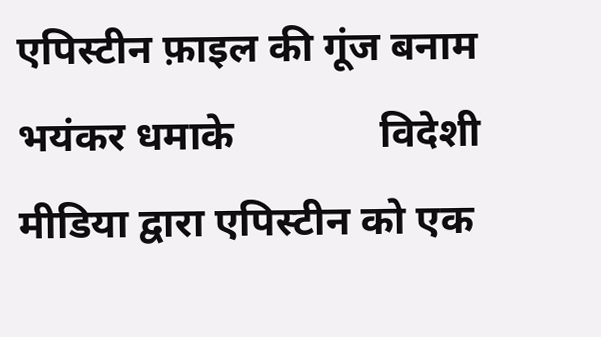एपिस्टीन फ़ाइल की गूंज बनाम भयंकर धमाके              विदेशी मीडिया द्वारा एपिस्टीन को एक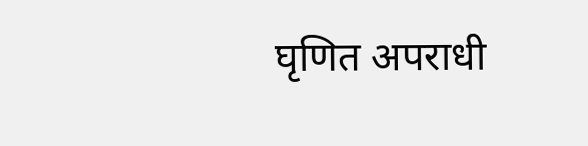घृणित अपराधी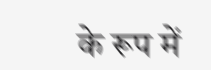के रूप में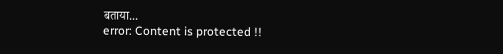बताया...
error: Content is protected !!